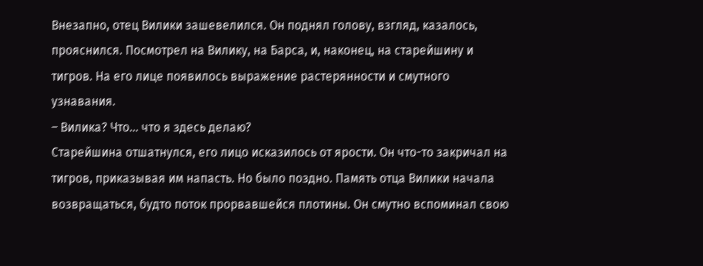Внезапно, отец Вилики зашевелился. Он поднял голову, взгляд, казалось, прояснился. Посмотрел на Вилику, на Барса, и, наконец, на старейшину и тигров. На его лице появилось выражение растерянности и смутного узнавания.
– Вилика? Что… что я здесь делаю?
Старейшина отшатнулся, его лицо исказилось от ярости. Он что-то закричал на тигров, приказывая им напасть. Но было поздно. Память отца Вилики начала возвращаться, будто поток прорвавшейся плотины. Он смутно вспоминал свою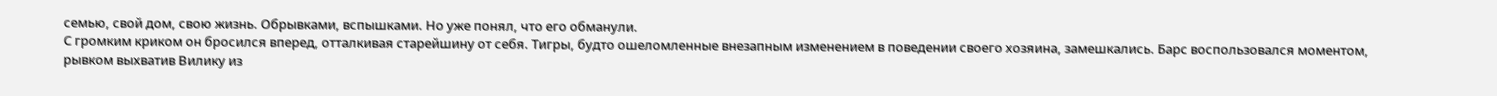семью, свой дом, свою жизнь. Обрывками, вспышками. Но уже понял, что его обманули.
С громким криком он бросился вперед, отталкивая старейшину от себя. Тигры, будто ошеломленные внезапным изменением в поведении своего хозяина, замешкались. Барс воспользовался моментом, рывком выхватив Вилику из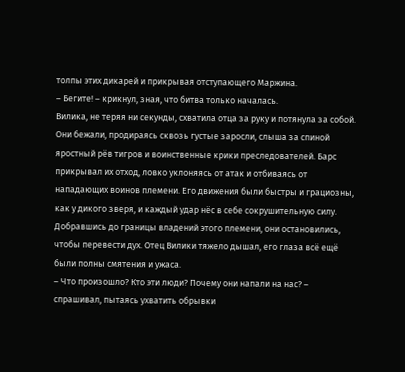толпы этих дикарей и прикрывая отступающего Маржина.
– Бегите! – крикнул, зная, что битва только началась.
Вилика, не теряя ни секунды, схватила отца за руку и потянула за собой. Они бежали, продираясь сквозь густые заросли, слыша за спиной яростный рёв тигров и воинственные крики преследователей. Барс прикрывал их отход, ловко уклоняясь от атак и отбиваясь от нападающих воинов племени. Его движения были быстры и грациозны, как у дикого зверя, и каждый удар нёс в себе сокрушительную силу.
Добравшись до границы владений этого племени, они остановились, чтобы перевести дух. Отец Вилики тяжело дышал, его глаза всё ещё были полны смятения и ужаса.
– Что произошло? Кто эти люди? Почему они напали на нас? – спрашивал, пытаясь ухватить обрывки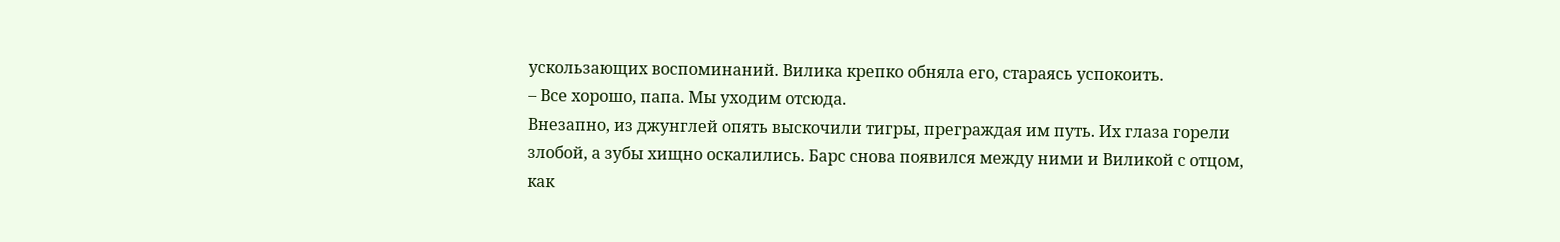ускользающих воспоминаний. Вилика крепко обняла его, стараясь успокоить.
– Все хорошо, папа. Мы уходим отсюда.
Внезапно, из джунглей опять выскочили тигры, преграждая им путь. Их глаза горели злобой, а зубы хищно оскалились. Барс снова появился между ними и Виликой с отцом, как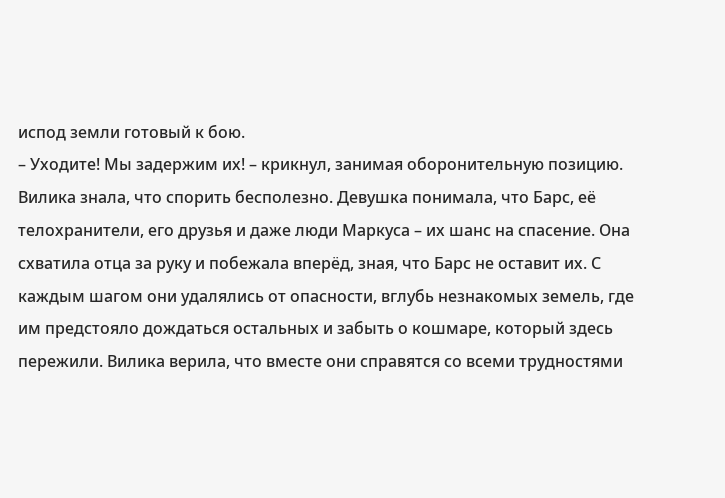испод земли готовый к бою.
– Уходите! Мы задержим их! – крикнул, занимая оборонительную позицию.
Вилика знала, что спорить бесполезно. Девушка понимала, что Барс, её телохранители, его друзья и даже люди Маркуса – их шанс на спасение. Она схватила отца за руку и побежала вперёд, зная, что Барс не оставит их. С каждым шагом они удалялись от опасности, вглубь незнакомых земель, где им предстояло дождаться остальных и забыть о кошмаре, который здесь пережили. Вилика верила, что вместе они справятся со всеми трудностями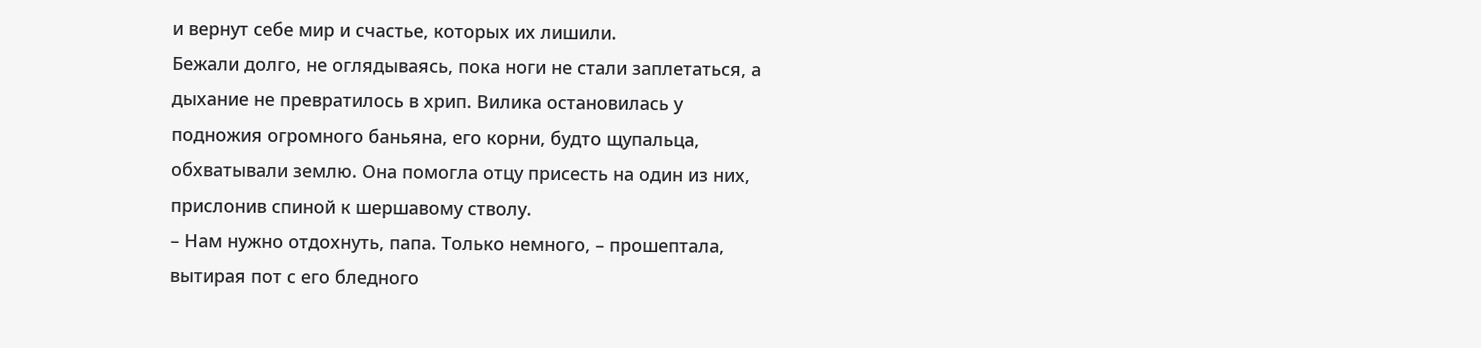и вернут себе мир и счастье, которых их лишили.
Бежали долго, не оглядываясь, пока ноги не стали заплетаться, а дыхание не превратилось в хрип. Вилика остановилась у подножия огромного баньяна, его корни, будто щупальца, обхватывали землю. Она помогла отцу присесть на один из них, прислонив спиной к шершавому стволу.
– Нам нужно отдохнуть, папа. Только немного, – прошептала, вытирая пот с его бледного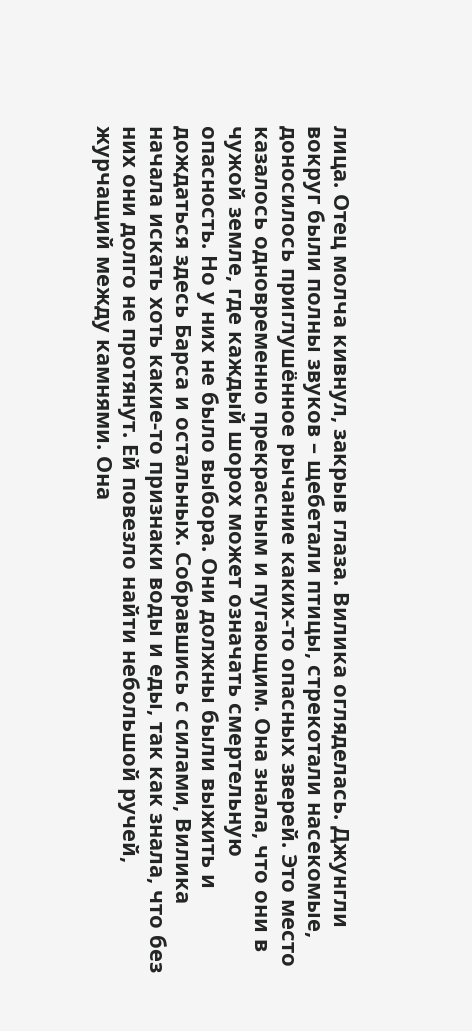лица. Отец молча кивнул, закрыв глаза. Вилика огляделась. Джунгли вокруг были полны звуков – щебетали птицы, стрекотали насекомые, доносилось приглушённое рычание каких-то опасных зверей. Это место казалось одновременно прекрасным и пугающим. Она знала, что они в чужой земле, где каждый шорох может означать смертельную опасность. Но у них не было выбора. Они должны были выжить и дождаться здесь Барса и остальных. Собравшись с силами, Вилика начала искать хоть какие-то признаки воды и еды, так как знала, что без них они долго не протянут. Ей повезло найти небольшой ручей, журчащий между камнями. Она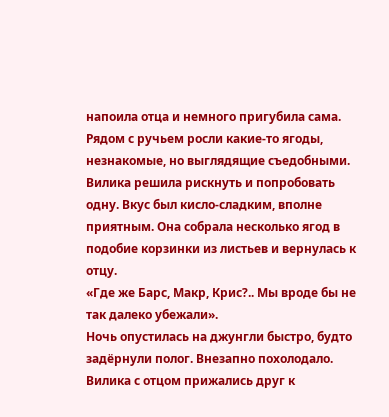напоила отца и немного пригубила сама. Рядом с ручьем росли какие-то ягоды, незнакомые, но выглядящие съедобными. Вилика решила рискнуть и попробовать одну. Вкус был кисло-сладким, вполне приятным. Она собрала несколько ягод в подобие корзинки из листьев и вернулась к отцу.
«Где же Барс, Макр, Крис?.. Мы вроде бы не так далеко убежали».
Ночь опустилась на джунгли быстро, будто задёрнули полог. Внезапно похолодало. Вилика с отцом прижались друг к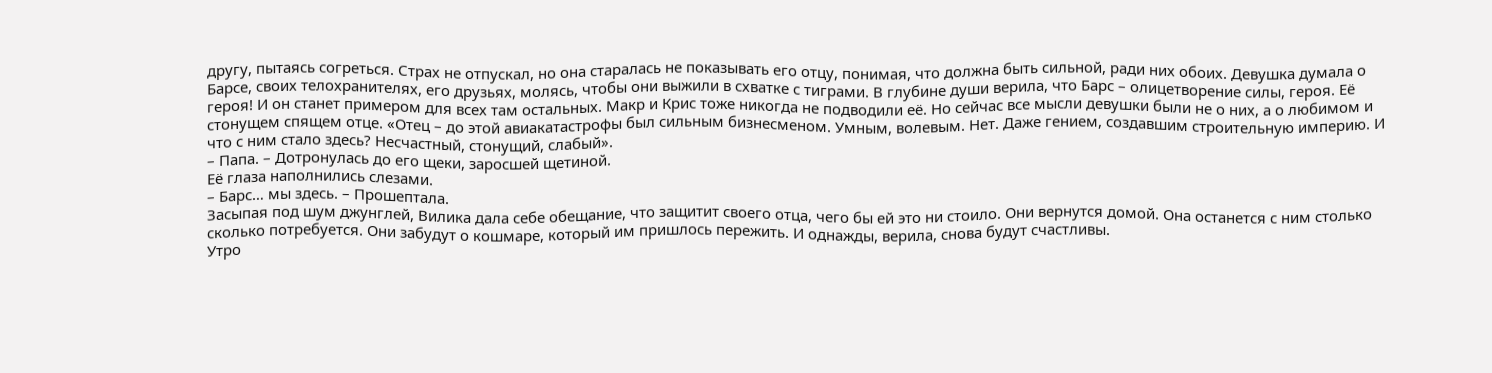другу, пытаясь согреться. Страх не отпускал, но она старалась не показывать его отцу, понимая, что должна быть сильной, ради них обоих. Девушка думала о Барсе, своих телохранителях, его друзьях, молясь, чтобы они выжили в схватке с тиграми. В глубине души верила, что Барс – олицетворение силы, героя. Её героя! И он станет примером для всех там остальных. Макр и Крис тоже никогда не подводили её. Но сейчас все мысли девушки были не о них, а о любимом и стонущем спящем отце. «Отец – до этой авиакатастрофы был сильным бизнесменом. Умным, волевым. Нет. Даже гением, создавшим строительную империю. И что с ним стало здесь? Несчастный, стонущий, слабый».
– Папа. – Дотронулась до его щеки, заросшей щетиной.
Её глаза наполнились слезами.
– Барс… мы здесь. – Прошептала.
Засыпая под шум джунглей, Вилика дала себе обещание, что защитит своего отца, чего бы ей это ни стоило. Они вернутся домой. Она останется с ним столько сколько потребуется. Они забудут о кошмаре, который им пришлось пережить. И однажды, верила, снова будут счастливы.
Утро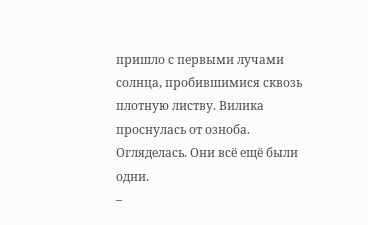пришло с первыми лучами солнца, пробившимися сквозь плотную листву. Вилика проснулась от озноба. Огляделась. Они всё ещё были одни.
–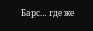Барс… где же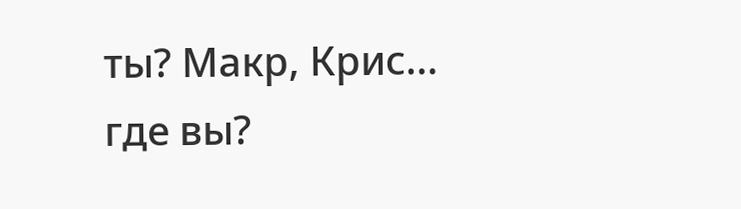ты? Макр, Крис… где вы?